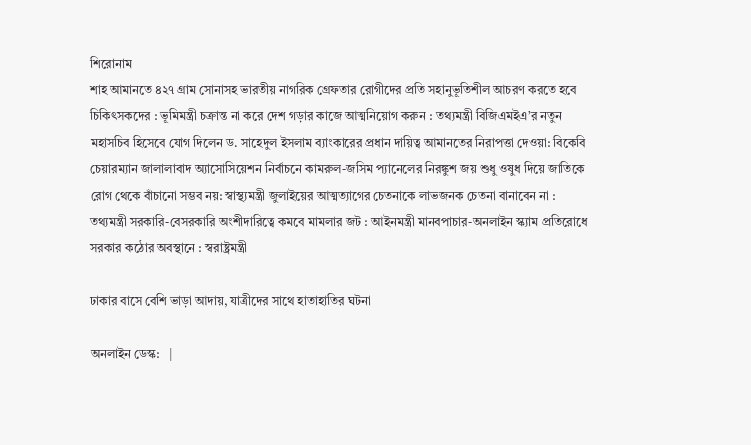শিরোনাম
শাহ আমানতে ৪২৭ গ্রাম সোনাসহ ভারতীয় নাগরিক গ্রেফতার রোগীদের প্রতি সহানুভূতিশীল আচরণ করতে হবে চিকিৎসকদের : ভূমিমন্ত্রী চক্রান্ত না করে দেশ গড়ার কাজে আত্মনিয়োগ করুন : তথ্যমন্ত্রী বিজিএমইএ’র নতুন মহাসচিব হিসেবে যোগ দিলেন ড. সাহেদুল ইসলাম ব্যাংকারের প্রধান দায়িত্ব আমানতের নিরাপত্তা দেওয়া: বিকেবি চেয়ারম্যান জালালাবাদ অ্যাসোসিয়েশন নির্বাচনে কামরুল-জসিম প্যানেলের নিরঙ্কুশ জয় শুধু ওষুধ দিয়ে জাতিকে রোগ থেকে বাঁচানো সম্ভব নয়: স্বাস্থ্যমন্ত্রী জুলাইয়ের আত্মত্যাগের চেতনাকে লাভজনক চেতনা বানাবেন না : তথ্যমন্ত্রী সরকারি-বেসরকারি অংশীদারিত্বে কমবে মামলার জট : আইনমন্ত্রী মানবপাচার-অনলাইন স্ক্যাম প্রতিরোধে সরকার কঠোর অবস্থানে : স্বরাষ্ট্রমন্ত্রী

ঢাকার বাসে বেশি ভাড়া আদায়, যাত্রীদের সাথে হাতাহাতির ঘটনা

অনলাইন ডেস্ক:   |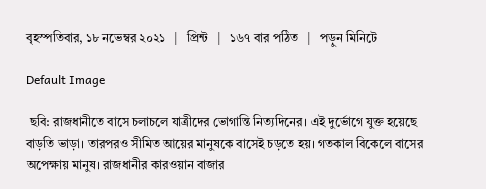বৃহস্পতিবার, ১৮ নভেম্বর ২০২১   |   প্রিন্ট   |   ১৬৭ বার পঠিত   |   পড়ুন মিনিটে

Default Image

 ছবি: রাজধানীতে বাসে চলাচলে যাত্রীদের ভোগান্তি নিত্যদিনের। এই দুর্ভোগে যুক্ত হয়েছে বাড়তি ভাড়া। তারপরও সীমিত আয়ের মানুষকে বাসেই চড়তে হয়। গতকাল বিকেলে বাসের অপেক্ষায় মানুষ। রাজধানীর কারওয়ান বাজার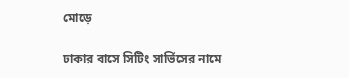মোড়ে

ঢাকার বাসে সিটিং সার্ভিসের নামে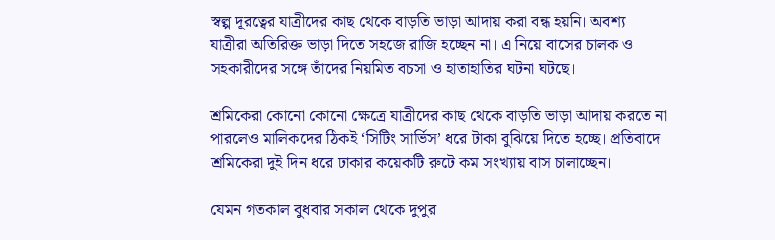স্বল্প দূরত্বের যাত্রীদের কাছ থেকে বাড়তি ভাড়া আদায় করা বন্ধ হয়নি। অবশ্য যাত্রীরা অতিরিক্ত ভাড়া দিতে সহজে রাজি হচ্ছেন না। এ নিয়ে বাসের চালক ও সহকারীদের সঙ্গে তাঁদের নিয়মিত বচসা ও হাতাহাতির ঘটনা ঘটছে।

শ্রমিকেরা কোনো কোনো ক্ষেত্রে যাত্রীদের কাছ থেকে বাড়তি ভাড়া আদায় করতে না পারলেও মালিকদের ঠিকই ‘সিটিং সার্ভিস’ ধরে টাকা বুঝিয়ে দিতে হচ্ছে। প্রতিবাদে শ্রমিকেরা দুই দিন ধরে ঢাকার কয়েকটি রুটে কম সংখ্যায় বাস চালাচ্ছেন।

যেমন গতকাল বুধবার সকাল থেকে দুপুর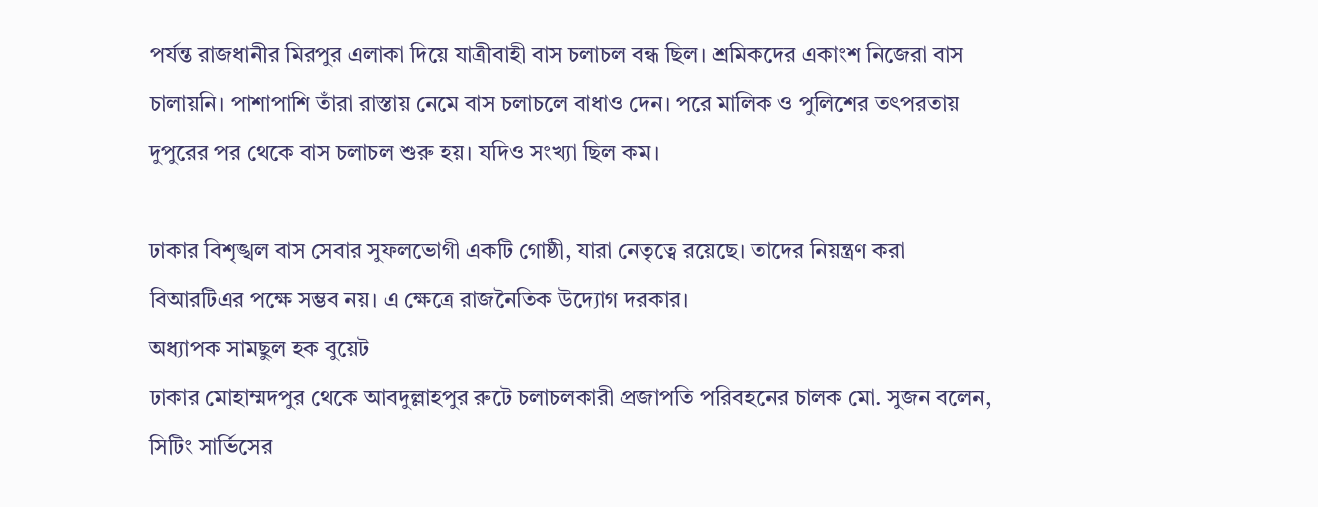পর্যন্ত রাজধানীর মিরপুর এলাকা দিয়ে যাত্রীবাহী বাস চলাচল বন্ধ ছিল। শ্রমিকদের একাংশ নিজেরা বাস চালায়নি। পাশাপাশি তাঁরা রাস্তায় নেমে বাস চলাচলে বাধাও দেন। পরে মালিক ও পুলিশের তৎপরতায় দুপুরের পর থেকে বাস চলাচল শুরু হয়। যদিও সংখ্যা ছিল কম।

ঢাকার বিশৃঙ্খল বাস সেবার সুফলভোগী একটি গোষ্ঠী, যারা নেতৃত্বে রয়েছে। তাদের নিয়ন্ত্রণ করা বিআরটিএর পক্ষে সম্ভব নয়। এ ক্ষেত্রে রাজনৈতিক উদ্যোগ দরকার।
অধ্যাপক সামছুল হক বুয়েট
ঢাকার মোহাম্মদপুর থেকে আবদুল্লাহপুর রুটে চলাচলকারী প্রজাপতি পরিবহনের চালক মো. সুজন বলেন, সিটিং সার্ভিসের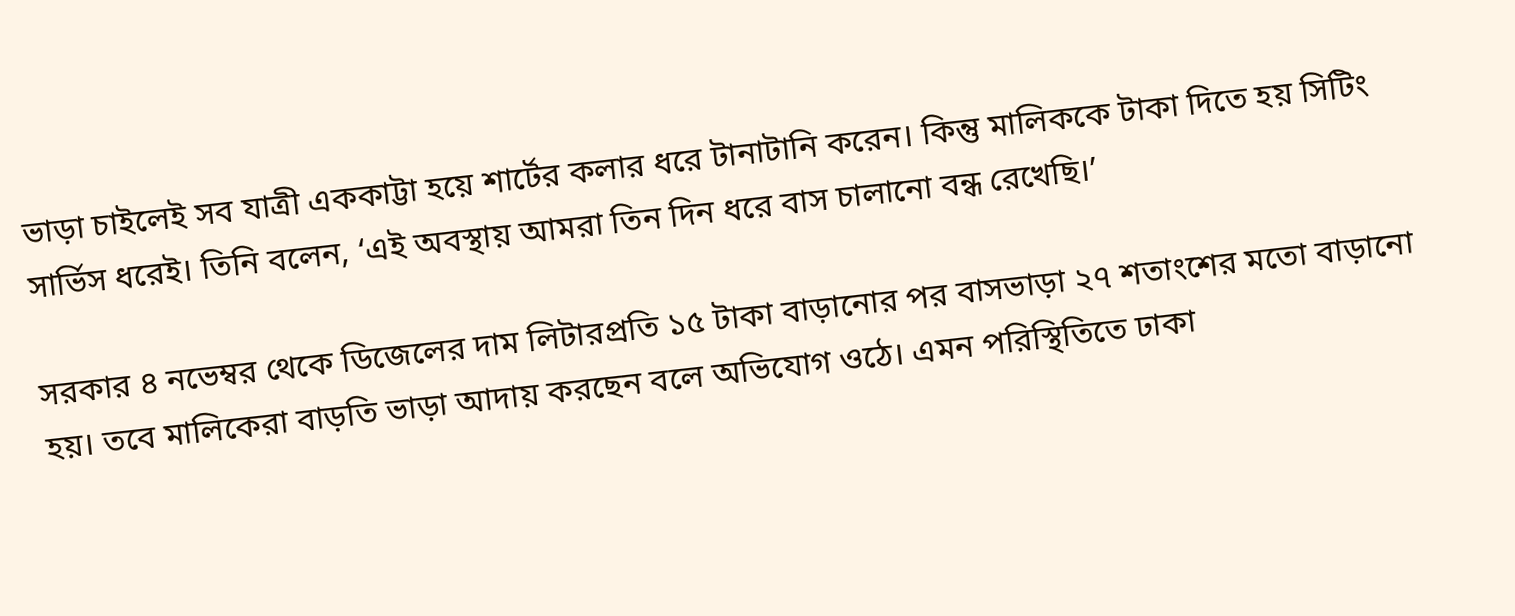ভাড়া চাইলেই সব যাত্রী এককাট্টা হয়ে শার্টের কলার ধরে টানাটানি করেন। কিন্তু মালিককে টাকা দিতে হয় সিটিং সার্ভিস ধরেই। তিনি বলেন, ‘এই অবস্থায় আমরা তিন দিন ধরে বাস চালানো বন্ধ রেখেছি।’

সরকার ৪ নভেম্বর থেকে ডিজেলের দাম লিটারপ্রতি ১৫ টাকা বাড়ানোর পর বাসভাড়া ২৭ শতাংশের মতো বাড়ানো হয়। তবে মালিকেরা বাড়তি ভাড়া আদায় করছেন বলে অভিযোগ ওঠে। এমন পরিস্থিতিতে ঢাকা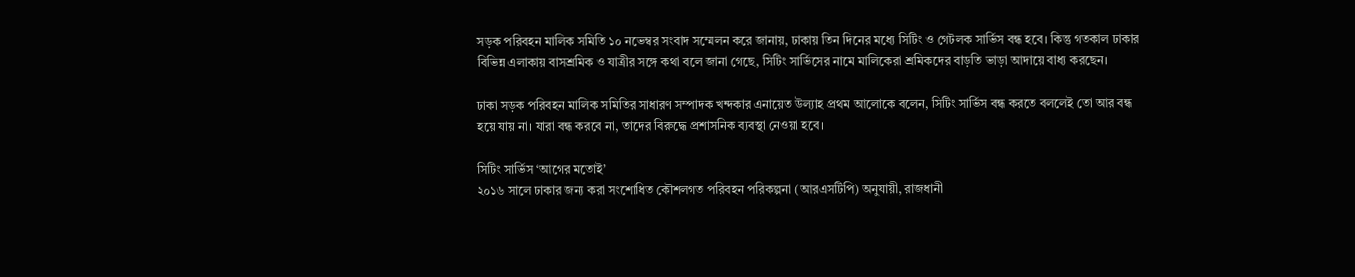সড়ক পরিবহন মালিক সমিতি ১০ নভেম্বর সংবাদ সম্মেলন করে জানায়, ঢাকায় তিন দিনের মধ্যে সিটিং ও গেটলক সার্ভিস বন্ধ হবে। কিন্তু গতকাল ঢাকার বিভিন্ন এলাকায় বাসশ্রমিক ও যাত্রীর সঙ্গে কথা বলে জানা গেছে, সিটিং সার্ভিসের নামে মালিকেরা শ্রমিকদের বাড়তি ভাড়া আদায়ে বাধ্য করছেন।

ঢাকা সড়ক পরিবহন মালিক সমিতির সাধারণ সম্পাদক খন্দকার এনায়েত উল্যাহ প্রথম আলোকে বলেন, সিটিং সার্ভিস বন্ধ করতে বললেই তো আর বন্ধ হয়ে যায় না। যারা বন্ধ করবে না, তাদের বিরুদ্ধে প্রশাসনিক ব্যবস্থা নেওয়া হবে।

সিটিং সার্ভিস ‘আগের মতোই’
২০১৬ সালে ঢাকার জন্য করা সংশোধিত কৌশলগত পরিবহন পরিকল্পনা (আরএসটিপি) অনুযায়ী, রাজধানী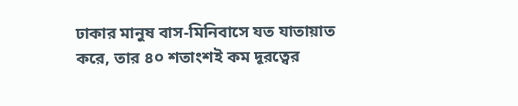ঢাকার মানুষ বাস-মিনিবাসে যত যাতায়াত করে, তার ৪০ শতাংশই কম দূরত্বের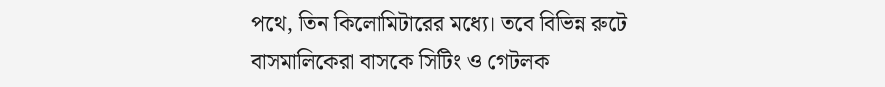পথে, তিন কিলোমিটারের মধ্যে। তবে বিভিন্ন রুটে বাসমালিকেরা বাসকে সিটিং ও গেটলক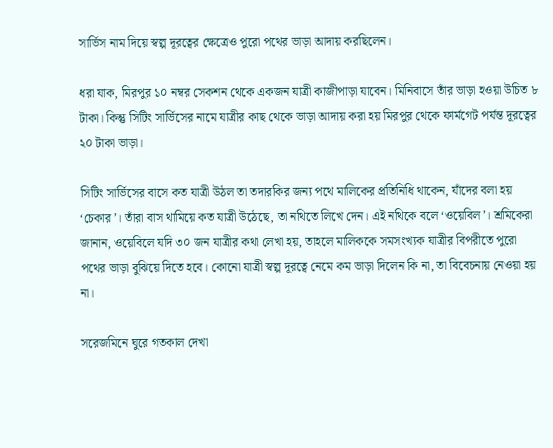সার্ভিস নাম দিয়ে স্বল্প দূরত্বের ক্ষেত্রেও পুরো পথের ভাড়া আদায় করছিলেন।

ধরা যাক, মিরপুর ১০ নম্বর সেকশন থেকে একজন যাত্রী কাজীপাড়া যাবেন। মিনিবাসে তাঁর ভাড়া হওয়া উচিত ৮ টাকা। কিন্তু সিটিং সার্ভিসের নামে যাত্রীর কাছ থেকে ভাড়া আদায় করা হয় মিরপুর থেকে ফার্মগেট পর্যন্ত দূরত্বের ২০ টাকা ভাড়া।

সিটিং সার্ভিসের বাসে কত যাত্রী উঠল তা তদারকির জন্য পথে মালিকের প্রতিনিধি থাকেন, যাঁদের বলা হয় ‘চেকার’। তাঁরা বাস থামিয়ে কত যাত্রী উঠেছে, তা নথিতে লিখে দেন। এই নথিকে বলে ‘ওয়েবিল’। শ্রমিকেরা জানান, ওয়েবিলে যদি ৩০ জন যাত্রীর কথা লেখা হয়, তাহলে মালিককে সমসংখ্যক যাত্রীর বিপরীতে পুরো পথের ভাড়া বুঝিয়ে দিতে হবে। কোনো যাত্রী স্বল্প দূরত্বে নেমে কম ভাড়া দিলেন কি না, তা বিবেচনায় নেওয়া হয় না।

সরেজমিনে ঘুরে গতকাল দেখা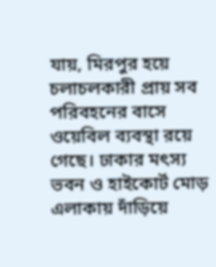যায়, মিরপুর হয়ে চলাচলকারী প্রায় সব পরিবহনের বাসে ওয়েবিল ব্যবস্থা রয়ে গেছে। ঢাকার মৎস্য ভবন ও হাইকোর্ট মোড় এলাকায় দাঁড়িয়ে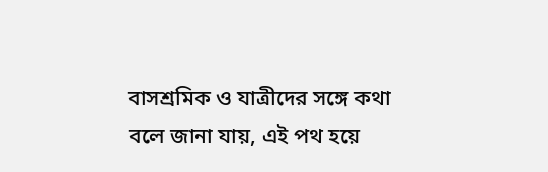বাসশ্রমিক ও যাত্রীদের সঙ্গে কথা বলে জানা যায়, এই পথ হয়ে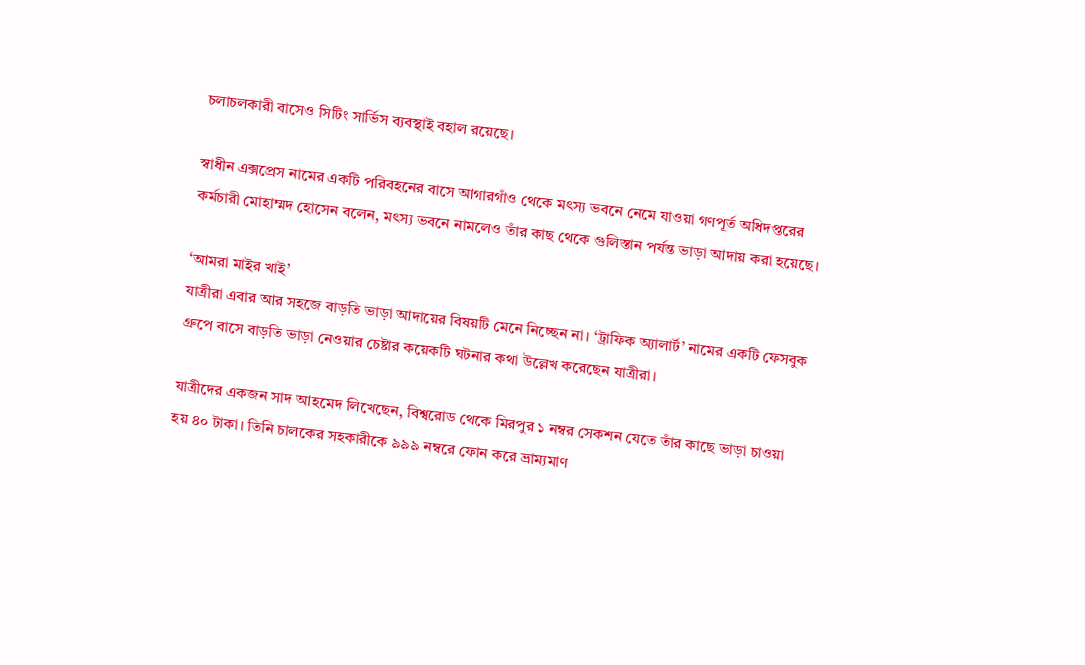চলাচলকারী বাসেও সিটিং সার্ভিস ব্যবস্থাই বহাল রয়েছে।

স্বাধীন এক্সপ্রেস নামের একটি পরিবহনের বাসে আগারগাঁও থেকে মৎস্য ভবনে নেমে যাওয়া গণপূর্ত অধিদপ্তরের কর্মচারী মোহাম্মদ হোসেন বলেন, মৎস্য ভবনে নামলেও তাঁর কাছ থেকে গুলিস্তান পর্যন্ত ভাড়া আদায় করা হয়েছে।

‘আমরা মাইর খাই’
যাত্রীরা এবার আর সহজে বাড়তি ভাড়া আদায়ের বিষয়টি মেনে নিচ্ছেন না। ‘ট্রাফিক অ্যালার্ট’ নামের একটি ফেসবুক গ্রুপে বাসে বাড়তি ভাড়া নেওয়ার চেষ্টার কয়েকটি ঘটনার কথা উল্লেখ করেছেন যাত্রীরা।

যাত্রীদের একজন সাদ আহমেদ লিখেছেন, বিশ্বরোড থেকে মিরপুর ১ নম্বর সেকশন যেতে তাঁর কাছে ভাড়া চাওয়া হয় ৪০ টাকা। তিনি চালকের সহকারীকে ৯৯৯ নম্বরে ফোন করে ভ্রাম্যমাণ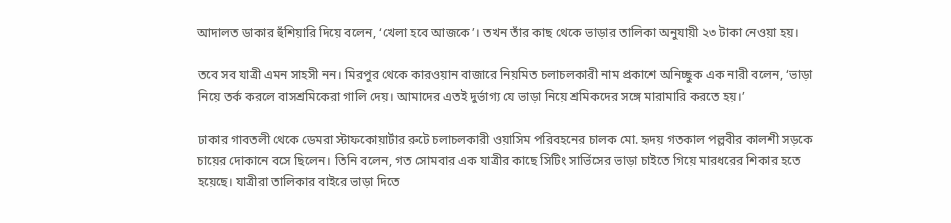আদালত ডাকার হুঁশিয়ারি দিয়ে বলেন, ‘খেলা হবে আজকে’। তখন তাঁর কাছ থেকে ভাড়ার তালিকা অনুযায়ী ২৩ টাকা নেওয়া হয়।

তবে সব যাত্রী এমন সাহসী নন। মিরপুর থেকে কারওয়ান বাজারে নিয়মিত চলাচলকারী নাম প্রকাশে অনিচ্ছুক এক নারী বলেন, ‘ভাড়া নিয়ে তর্ক করলে বাসশ্রমিকেরা গালি দেয়। আমাদের এতই দুর্ভাগ্য যে ভাড়া নিয়ে শ্রমিকদের সঙ্গে মারামারি করতে হয়।’

ঢাকার গাবতলী থেকে ডেমরা স্টাফকোয়ার্টার রুটে চলাচলকারী ওয়াসিম পরিবহনের চালক মো. হৃদয় গতকাল পল্লবীর কালশী সড়কে চায়ের দোকানে বসে ছিলেন। তিনি বলেন, গত সোমবার এক যাত্রীর কাছে সিটিং সার্ভিসের ভাড়া চাইতে গিয়ে মারধরের শিকার হতে হয়েছে। যাত্রীরা তালিকার বাইরে ভাড়া দিতে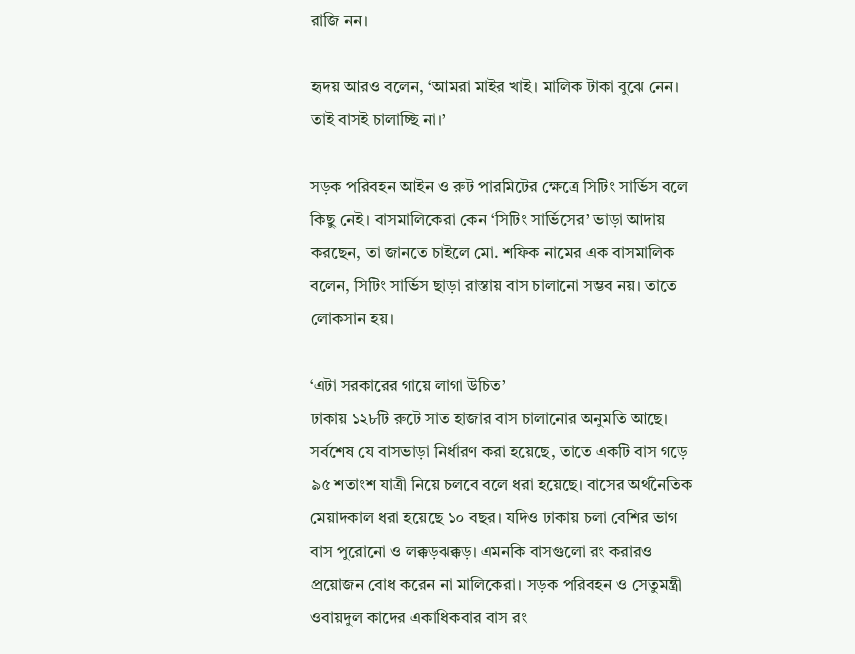রাজি নন।

হৃদয় আরও বলেন, ‘আমরা মাইর খাই। মালিক টাকা বুঝে নেন। তাই বাসই চালাচ্ছি না।’

সড়ক পরিবহন আইন ও রুট পারমিটের ক্ষেত্রে সিটিং সার্ভিস বলে কিছু নেই। বাসমালিকেরা কেন ‘সিটিং সার্ভিসের’ ভাড়া আদায় করছেন, তা জানতে চাইলে মো. শফিক নামের এক বাসমালিক বলেন, সিটিং সার্ভিস ছাড়া রাস্তায় বাস চালানো সম্ভব নয়। তাতে লোকসান হয়।

‘এটা সরকারের গায়ে লাগা উচিত’
ঢাকায় ১২৮টি রুটে সাত হাজার বাস চালানোর অনুমতি আছে। সর্বশেষ যে বাসভাড়া নির্ধারণ করা হয়েছে, তাতে একটি বাস গড়ে ৯৫ শতাংশ যাত্রী নিয়ে চলবে বলে ধরা হয়েছে। বাসের অর্থনৈতিক মেয়াদকাল ধরা হয়েছে ১০ বছর। যদিও ঢাকায় চলা বেশির ভাগ বাস পুরোনো ও লক্কড়ঝক্কড়। এমনকি বাসগুলো রং করারও প্রয়োজন বোধ করেন না মালিকেরা। সড়ক পরিবহন ও সেতুমন্ত্রী ওবায়দুল কাদের একাধিকবার বাস রং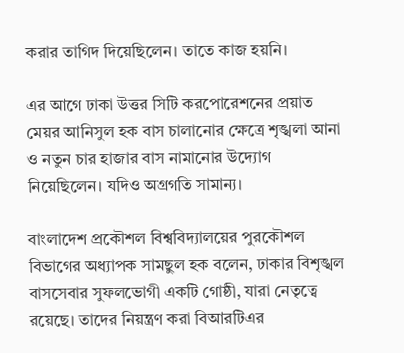করার তাগিদ দিয়েছিলেন। তাতে কাজ হয়নি।

এর আগে ঢাকা উত্তর সিটি করপোরেশনের প্রয়াত মেয়র আনিসুল হক বাস চালানোর ক্ষেত্রে শৃঙ্খলা আনা ও নতুন চার হাজার বাস নামানোর উদ্যোগ নিয়েছিলেন। যদিও অগ্রগতি সামান্য।

বাংলাদেশ প্রকৌশল বিশ্ববিদ্যালয়ের পুরকৌশল বিভাগের অধ্যাপক সামছুল হক বলেন, ঢাকার বিশৃঙ্খল বাসসেবার সুফলভোগী একটি গোষ্ঠী, যারা নেতৃত্বে রয়েছে। তাদের নিয়ন্ত্রণ করা বিআরটিএর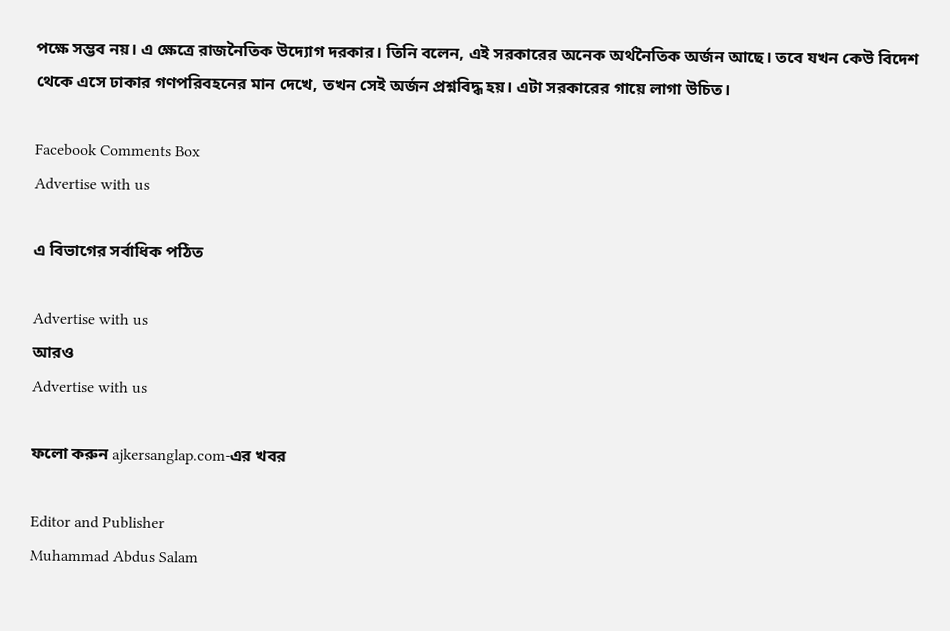পক্ষে সম্ভব নয়। এ ক্ষেত্রে রাজনৈতিক উদ্যোগ দরকার। তিনি বলেন, এই সরকারের অনেক অর্থনৈতিক অর্জন আছে। তবে যখন কেউ বিদেশ থেকে এসে ঢাকার গণপরিবহনের মান দেখে, তখন সেই অর্জন প্রশ্নবিদ্ধ হয়। এটা সরকারের গায়ে লাগা উচিত।

Facebook Comments Box
Advertise with us

এ বিভাগের সর্বাধিক পঠিত

Advertise with us
আরও
Advertise with us

ফলো করুন ajkersanglap.com-এর খবর

Editor and Publisher
Muhammad Abdus Salam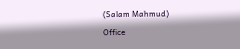(Salam Mahmud)
Office